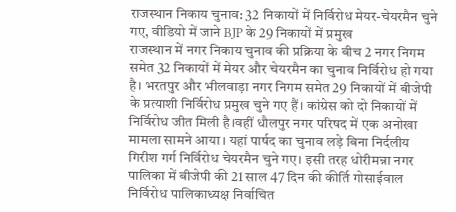राजस्थान निकाय चुनाव: 32 निकायों में निर्विरोध मेयर-चेयरमैन चुने गए, वीडियो में जाने BJP के 29 निकायों में प्रमुख
राजस्थान में नगर निकाय चुनाव की प्रक्रिया के बीच 2 नगर निगम समेत 32 निकायों में मेयर और चेयरमैन का चुनाव निर्विरोध हो गया है। भरतपुर और भीलवाड़ा नगर निगम समेत 29 निकायों में बीजेपी के प्रत्याशी निर्विरोध प्रमुख चुने गए हैं। कांग्रेस को दो निकायों में निर्विरोध जीत मिली है।वहीं धौलपुर नगर परिषद में एक अनोखा मामला सामने आया। यहां पार्षद का चुनाव लड़े बिना निर्दलीय गिरीश गर्ग निर्विरोध चेयरमैन चुने गए। इसी तरह धोरीमन्ना नगर पालिका में बीजेपी की 21 साल 47 दिन की कीर्ति गोसाईवाल निर्विरोध पालिकाध्यक्ष निर्वाचित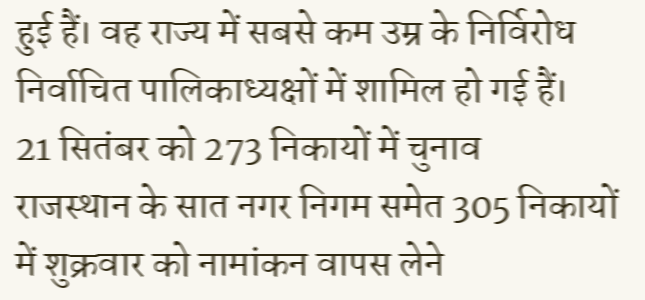हुई हैं। वह राज्य में सबसे कम उम्र के निर्विरोध निर्वाचित पालिकाध्यक्षों में शामिल हो गई हैं।
21 सितंबर को 273 निकायों में चुनाव
राजस्थान के सात नगर निगम समेत 305 निकायों में शुक्रवार को नामांकन वापस लेने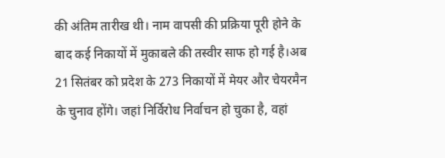की अंतिम तारीख थी। नाम वापसी की प्रक्रिया पूरी होने के बाद कई निकायों में मुकाबले की तस्वीर साफ हो गई है।अब 21 सितंबर को प्रदेश के 273 निकायों में मेयर और चेयरमैन के चुनाव होंगे। जहां निर्विरोध निर्वाचन हो चुका है, वहां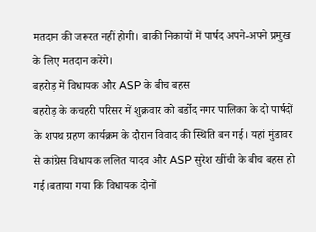मतदान की जरूरत नहीं होगी। बाकी निकायों में पार्षद अपने-अपने प्रमुख के लिए मतदान करेंगे।
बहरोड़ में विधायक और ASP के बीच बहस
बहरोड़ के कचहरी परिसर में शुक्रवार को बर्डोद नगर पालिका के दो पार्षदों के शपथ ग्रहण कार्यक्रम के दौरान विवाद की स्थिति बन गई। यहां मुंडावर से कांग्रेस विधायक ललित यादव और ASP सुरेश खींची के बीच बहस हो गई।बताया गया कि विधायक दोनों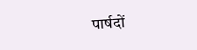पार्षदों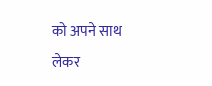को अपने साथ लेकर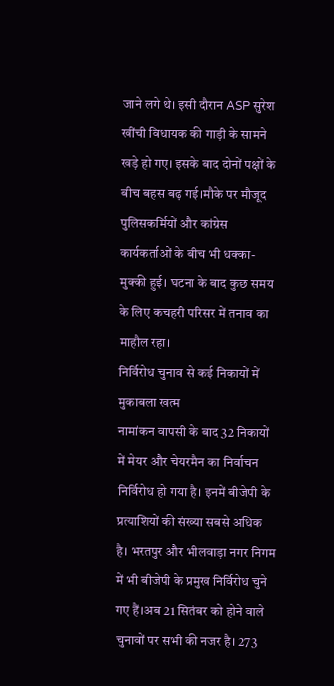जाने लगे थे। इसी दौरान ASP सुरेश खींची विधायक की गाड़ी के सामने खड़े हो गए। इसके बाद दोनों पक्षों के बीच बहस बढ़ गई।मौके पर मौजूद पुलिसकर्मियों और कांग्रेस कार्यकर्ताओं के बीच भी धक्का-मुक्की हुई। घटना के बाद कुछ समय के लिए कचहरी परिसर में तनाव का माहौल रहा।
निर्विरोध चुनाव से कई निकायों में मुकाबला खत्म
नामांकन वापसी के बाद 32 निकायों में मेयर और चेयरमैन का निर्वाचन निर्विरोध हो गया है। इनमें बीजेपी के प्रत्याशियों की संख्या सबसे अधिक है। भरतपुर और भीलवाड़ा नगर निगम में भी बीजेपी के प्रमुख निर्विरोध चुने गए हैं।अब 21 सितंबर को होने वाले चुनावों पर सभी की नजर है। 273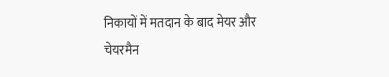निकायों में मतदान के बाद मेयर और चेयरमैन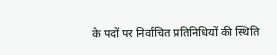के पदों पर निर्वाचित प्रतिनिधियों की स्थिति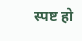स्पष्ट हो